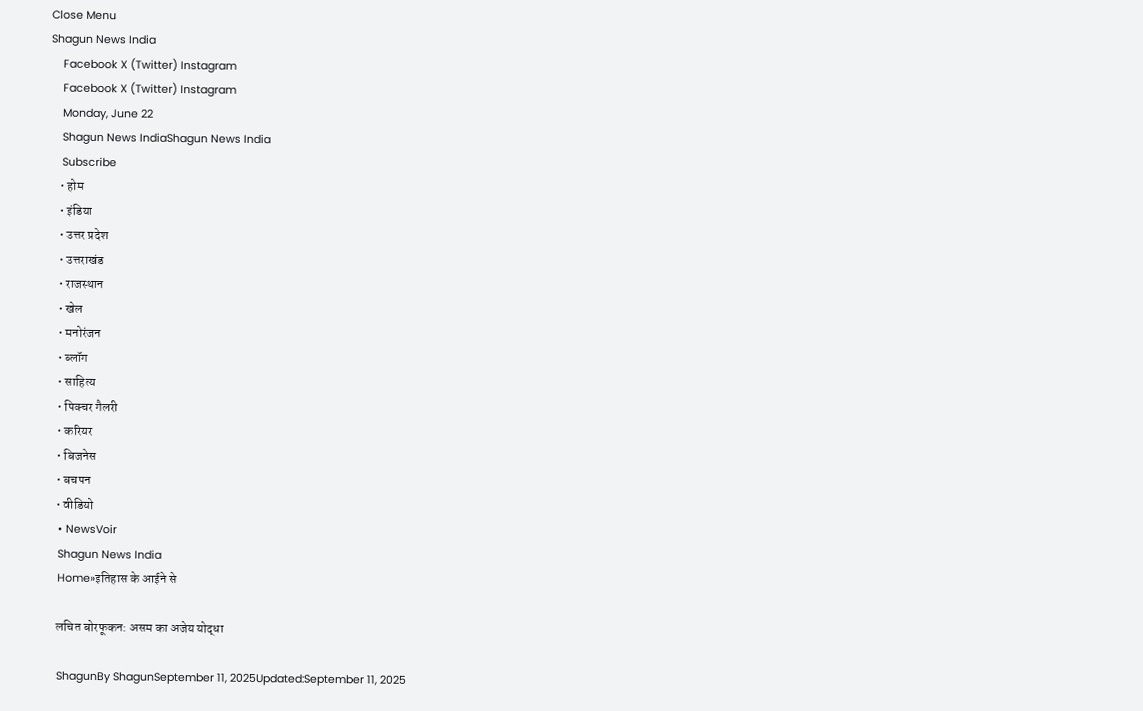Close Menu
Shagun News India
    Facebook X (Twitter) Instagram
    Facebook X (Twitter) Instagram
    Monday, June 22
    Shagun News IndiaShagun News India
    Subscribe
    • होम
    • इंडिया
    • उत्तर प्रदेश
    • उत्तराखंड
    • राजस्थान
    • खेल
    • मनोरंजन
    • ब्लॉग
    • साहित्य
    • पिक्चर गैलरी
    • करियर
    • बिजनेस
    • बचपन
    • वीडियो
    • NewsVoir
    Shagun News India
    Home»इतिहास के आईने से

    लचित बोरफूकन: असम का अजेय योद्धा

    ShagunBy ShagunSeptember 11, 2025Updated:September 11, 2025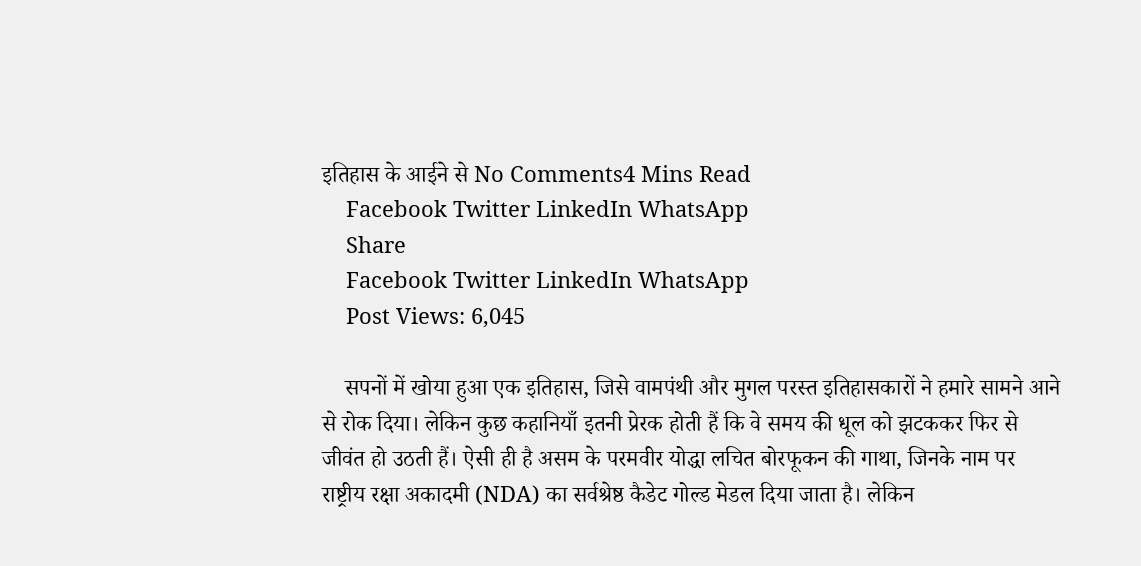इतिहास के आईने से No Comments4 Mins Read
    Facebook Twitter LinkedIn WhatsApp
    Share
    Facebook Twitter LinkedIn WhatsApp
    Post Views: 6,045

    सपनों में खोया हुआ एक इतिहास, जिसे वामपंथी और मुगल परस्त इतिहासकारों ने हमारे सामने आने से रोक दिया। लेकिन कुछ कहानियाँ इतनी प्रेरक होती हैं कि वे समय की धूल को झटककर फिर से जीवंत हो उठती हैं। ऐसी ही है असम के परमवीर योद्धा लचित बोरफूकन की गाथा, जिनके नाम पर राष्ट्रीय रक्षा अकादमी (NDA) का सर्वश्रेष्ठ कैडेट गोल्ड मेडल दिया जाता है। लेकिन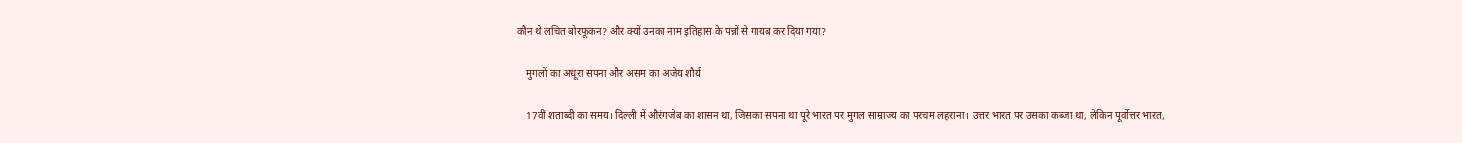कौन थे लचित बोरफूकन? और क्यों उनका नाम इतिहास के पन्नों से गायब कर दिया गया?

    मुगलों का अधूरा सपना और असम का अजेय शौर्य

    17वीं शताब्दी का समय। दिल्ली में औरंगजेब का शासन था, जिसका सपना था पूरे भारत पर मुगल साम्राज्य का परचम लहराना। उत्तर भारत पर उसका कब्जा था, लेकिन पूर्वोत्तर भारत,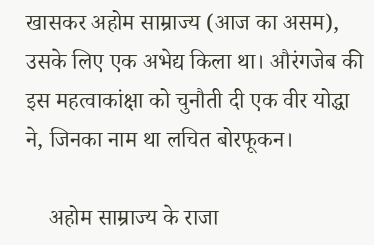खासकर अहोम साम्राज्य (आज का असम), उसके लिए एक अभेद्य किला था। औरंगजेब की इस महत्वाकांक्षा को चुनौती दी एक वीर योद्धा ने, जिनका नाम था लचित बोरफूकन।

    अहोम साम्राज्य के राजा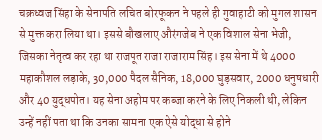चक्रध्वज सिंहा के सेनापति लचित बोरफूकन ने पहले ही गुवाहाटी को मुगल शासन से मुक्त करा लिया था। इससे बौखलाए औरंगजेब ने एक विशाल सेना भेजी, जिसका नेतृत्व कर रहा था राजपूत राजा राजाराम सिंह। इस सेना में थे 4000 महाकौशल लड़ाके, 30,000 पैदल सैनिक, 18,000 घुड़सवार, 2000 धनुषधारी और 40 युद्धपोत। यह सेना अहोम पर कब्जा करने के लिए निकली थी, लेकिन उन्हें नहीं पता था कि उनका सामना एक ऐसे योद्धा से होने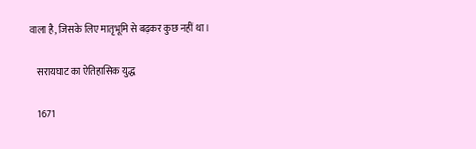वाला है, जिसके लिए मातृभूमि से बढ़कर कुछ नहीं था।

    सरायघाट का ऐतिहासिक युद्ध

    1671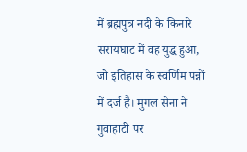में ब्रह्मपुत्र नदी के किनारे सरायघाट में वह युद्ध हुआ, जो इतिहास के स्वर्णिम पन्नों में दर्ज है। मुगल सेना ने गुवाहाटी पर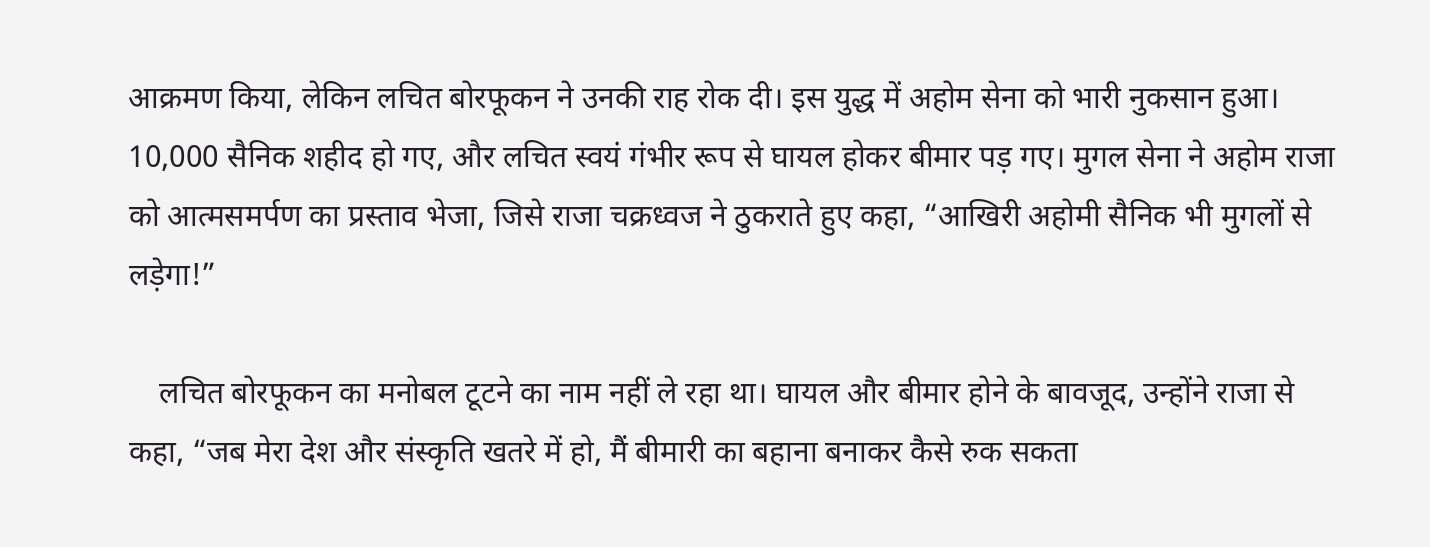आक्रमण किया, लेकिन लचित बोरफूकन ने उनकी राह रोक दी। इस युद्ध में अहोम सेना को भारी नुकसान हुआ। 10,000 सैनिक शहीद हो गए, और लचित स्वयं गंभीर रूप से घायल होकर बीमार पड़ गए। मुगल सेना ने अहोम राजा को आत्मसमर्पण का प्रस्ताव भेजा, जिसे राजा चक्रध्वज ने ठुकराते हुए कहा, “आखिरी अहोमी सैनिक भी मुगलों से लड़ेगा!”

    लचित बोरफूकन का मनोबल टूटने का नाम नहीं ले रहा था। घायल और बीमार होने के बावजूद, उन्होंने राजा से कहा, “जब मेरा देश और संस्कृति खतरे में हो, मैं बीमारी का बहाना बनाकर कैसे रुक सकता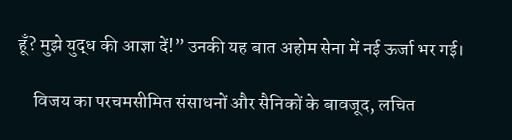हूँ? मुझे युद्ध की आज्ञा दें!” उनकी यह बात अहोम सेना में नई ऊर्जा भर गई।

    विजय का परचमसीमित संसाधनों और सैनिकों के बावजूद, लचित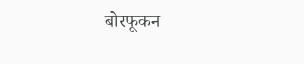बोरफूकन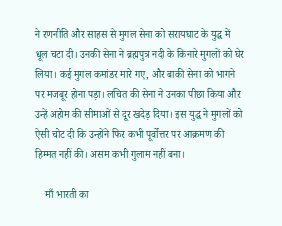ने रणनीति और साहस से मुगल सेना को सरायघाट के युद्ध में धूल चटा दी। उनकी सेना ने ब्रह्मपुत्र नदी के किनारे मुगलों को घेर लिया। कई मुगल कमांडर मारे गए, और बाकी सेना को भागने पर मजबूर होना पड़ा। लचित की सेना ने उनका पीछा किया और उन्हें अहोम की सीमाओं से दूर खदेड़ दिया। इस युद्ध ने मुगलों को ऐसी चोट दी कि उन्होंने फिर कभी पूर्वोत्तर पर आक्रमण की हिम्मत नहीं की। असम कभी गुलाम नहीं बना।

    माँ भारती का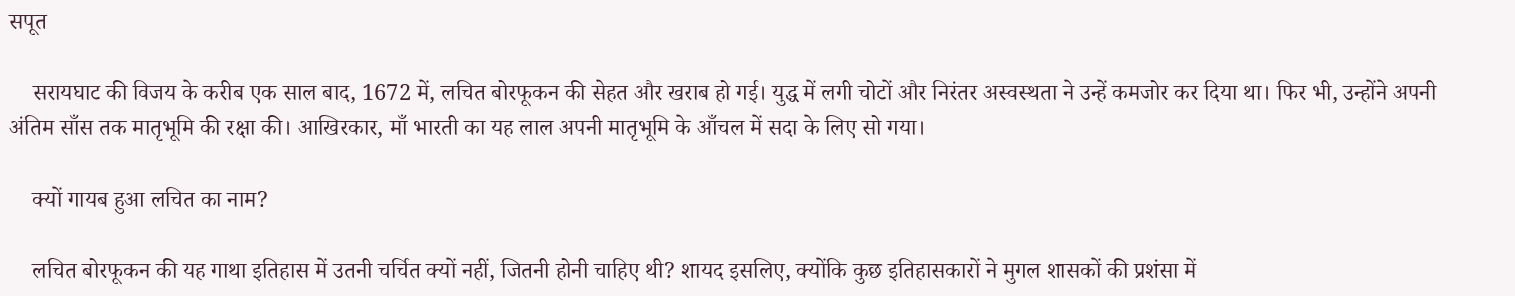सपूत

    सरायघाट की विजय के करीब एक साल बाद, 1672 में, लचित बोरफूकन की सेहत और खराब हो गई। युद्ध में लगी चोटों और निरंतर अस्वस्थता ने उन्हें कमजोर कर दिया था। फिर भी, उन्होंने अपनी अंतिम साँस तक मातृभूमि की रक्षा की। आखिरकार, माँ भारती का यह लाल अपनी मातृभूमि के आँचल में सदा के लिए सो गया।

    क्यों गायब हुआ लचित का नाम?

    लचित बोरफूकन की यह गाथा इतिहास में उतनी चर्चित क्यों नहीं, जितनी होनी चाहिए थी? शायद इसलिए, क्योंकि कुछ इतिहासकारों ने मुगल शासकों की प्रशंसा में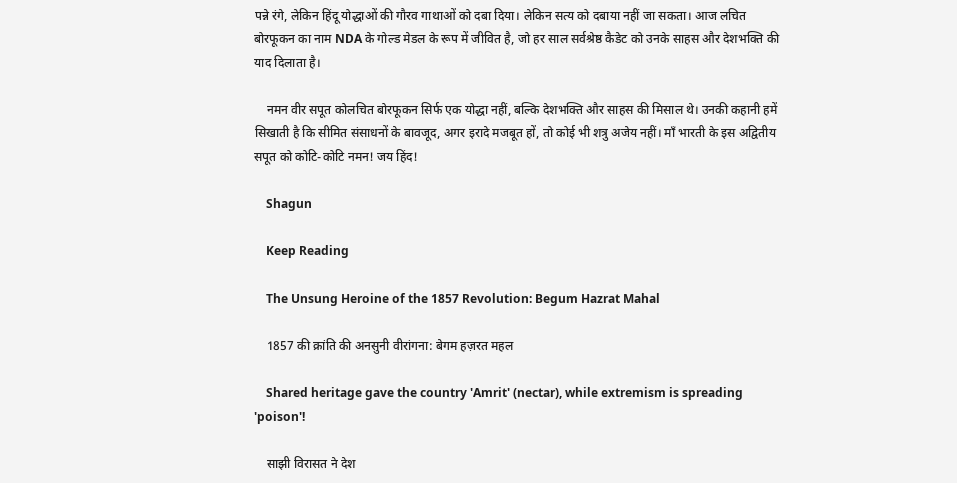पन्ने रंगे, लेकिन हिंदू योद्धाओं की गौरव गाथाओं को दबा दिया। लेकिन सत्य को दबाया नहीं जा सकता। आज लचित बोरफूकन का नाम NDA के गोल्ड मेडल के रूप में जीवित है, जो हर साल सर्वश्रेष्ठ कैडेट को उनके साहस और देशभक्ति की याद दिलाता है।

    नमन वीर सपूत कोलचित बोरफूकन सिर्फ एक योद्धा नहीं, बल्कि देशभक्ति और साहस की मिसाल थे। उनकी कहानी हमें सिखाती है कि सीमित संसाधनों के बावजूद, अगर इरादे मजबूत हों, तो कोई भी शत्रु अजेय नहीं। माँ भारती के इस अद्वितीय सपूत को कोटि-कोटि नमन! जय हिंद!

    Shagun

    Keep Reading

    The Unsung Heroine of the 1857 Revolution: Begum Hazrat Mahal

    1857 की क्रांति की अनसुनी वीरांगना: बेगम हज़रत महल

    Shared heritage gave the country 'Amrit' (nectar), while extremism is spreading 'poison'!

    साझी विरासत ने देश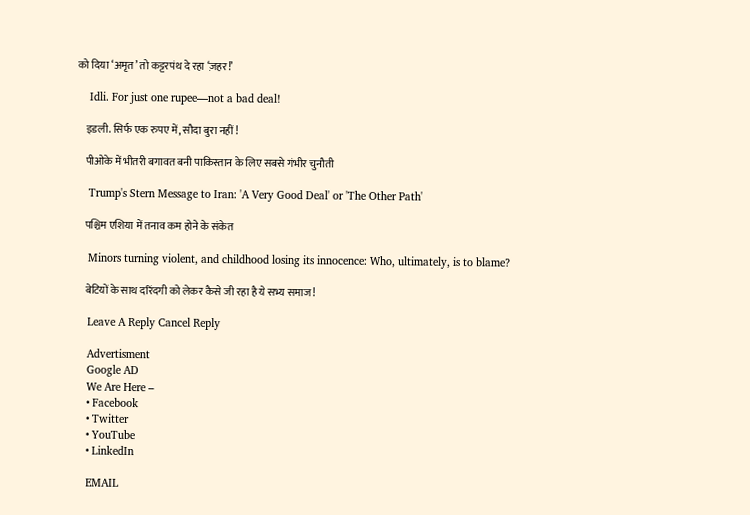को दिया ‘अमृत’ तो कट्टरपंथ दे रहा ‘ज़हर!’

    Idli. For just one rupee—not a bad deal!

    इडली. सिर्फ एक रुपए में, सौदा बुरा नहीं !

    पीओके में भीतरी बगावत बनी पाकिस्तान के लिए सबसे गंभीर चुनौती

    Trump's Stern Message to Iran: 'A Very Good Deal' or 'The Other Path'

    पश्चिम एशिया में तनाव कम होने के संकेत

    Minors turning violent, and childhood losing its innocence: Who, ultimately, is to blame?

    बेटियों के साथ दरिंदगी को लेकर कैसे जी रहा है ये सभ्य समाज!

    Leave A Reply Cancel Reply

    Advertisment
    Google AD
    We Are Here –
    • Facebook
    • Twitter
    • YouTube
    • LinkedIn

    EMAIL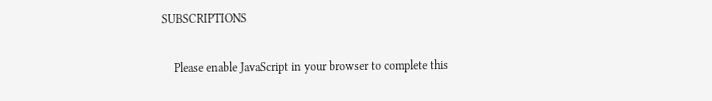SUBSCRIPTIONS

    Please enable JavaScript in your browser to complete this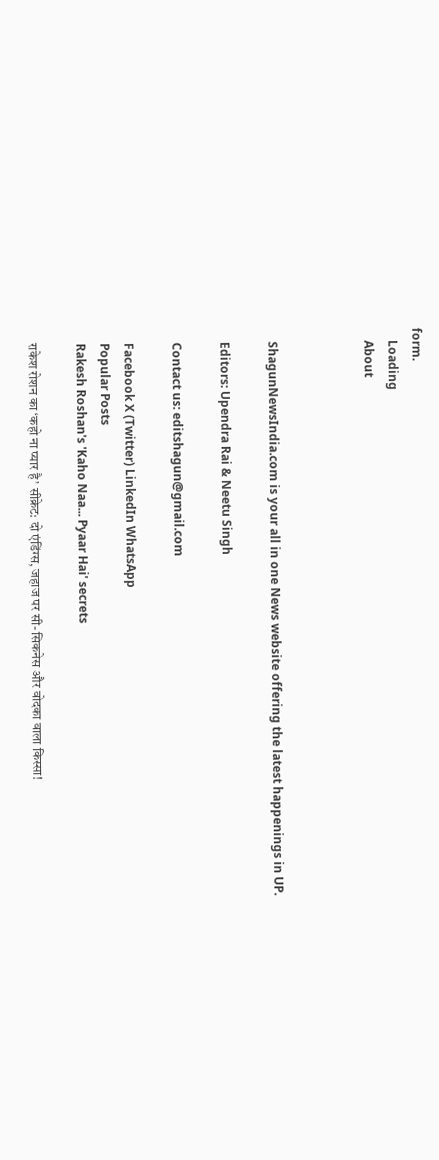form.
    Loading
    About



    ShagunNewsIndia.com is your all in one News website offering the latest happenings in UP.

    Editors: Upendra Rai & Neetu Singh

    Contact us: editshagun@gmail.com

    Facebook X (Twitter) LinkedIn WhatsApp
    Popular Posts
    Rakesh Roshan's 'Kaho Naa... Pyaar Hai' secrets

    राकेश रोशन का ‘कहो ना प्यार है’ सीक्रेट: दो एंडिंग्स, जहाज पर सी-सिकनेस और वोदका वाला किस्सा!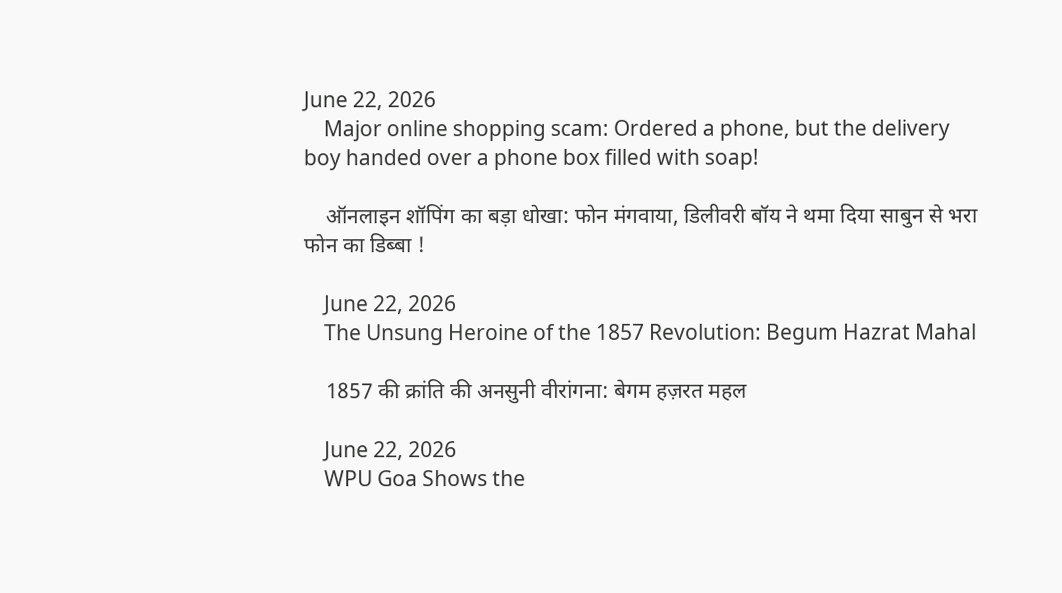June 22, 2026
    Major online shopping scam: Ordered a phone, but the delivery boy handed over a phone box filled with soap!

    ऑनलाइन शॉपिंग का बड़ा धोखा: फोन मंगवाया, डिलीवरी बॉय ने थमा दिया साबुन से भरा फोन का डिब्बा !

    June 22, 2026
    The Unsung Heroine of the 1857 Revolution: Begum Hazrat Mahal

    1857 की क्रांति की अनसुनी वीरांगना: बेगम हज़रत महल

    June 22, 2026
    WPU Goa Shows the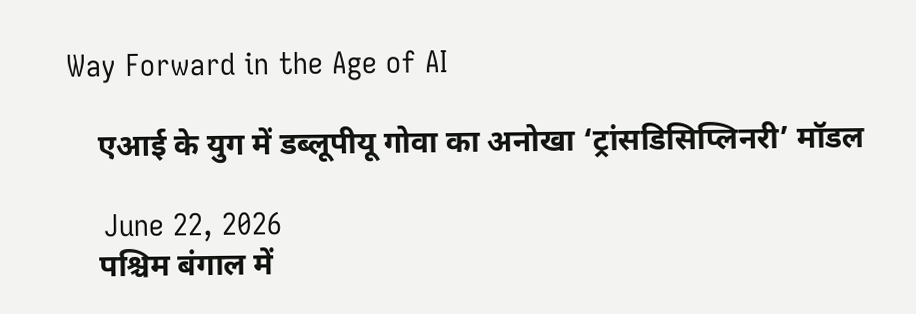Way Forward in the Age of AI

    एआई के युग में डब्लूपीयू गोवा का अनोखा ‘ट्रांसडिसिप्लिनरी’ मॉडल

    June 22, 2026
    पश्चिम बंगाल में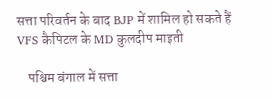सत्ता परिवर्तन के बाद BJP में शामिल हो सकते हैं VFS कैपिटल के MD कुलदीप माइती

    पश्चिम बंगाल में सत्ता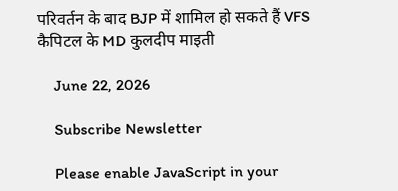परिवर्तन के बाद BJP में शामिल हो सकते हैं VFS कैपिटल के MD कुलदीप माइती

    June 22, 2026

    Subscribe Newsletter

    Please enable JavaScript in your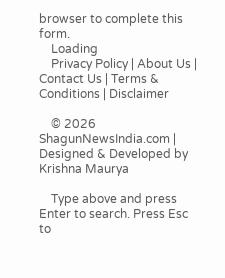browser to complete this form.
    Loading
    Privacy Policy | About Us | Contact Us | Terms & Conditions | Disclaimer

    © 2026 ShagunNewsIndia.com | Designed & Developed by Krishna Maurya

    Type above and press Enter to search. Press Esc to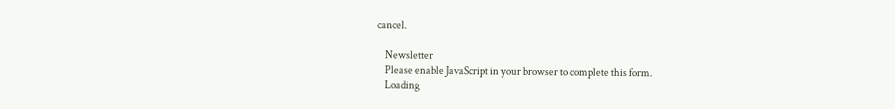cancel.

    Newsletter
    Please enable JavaScript in your browser to complete this form.
    Loading